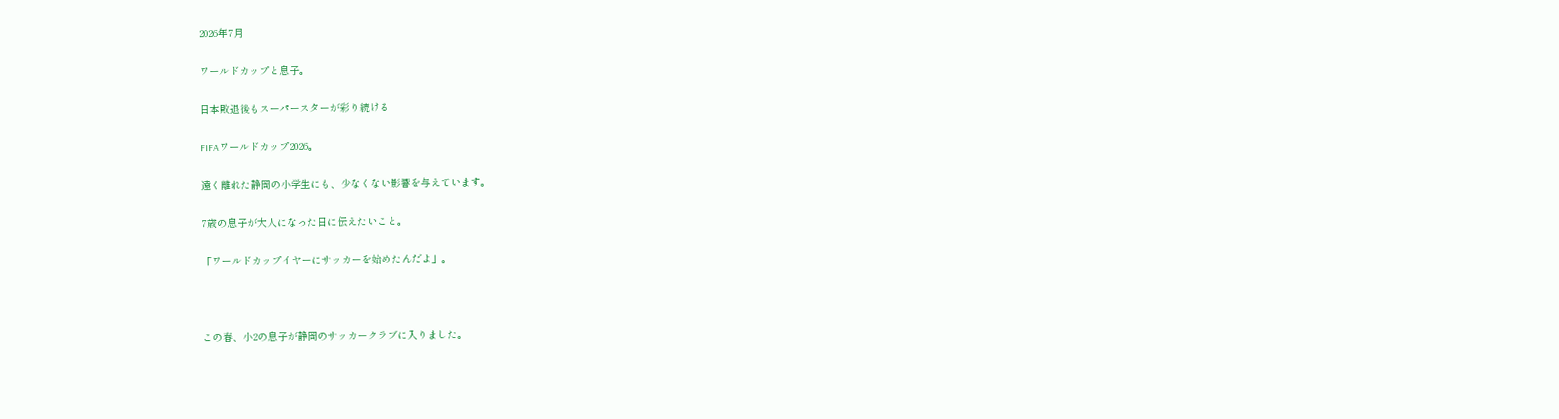2026年7月

ワールドカップと息子。

日本敗退後もスーパースターが彩り続ける

FIFAワールドカップ2026。

遠く離れた静岡の小学生にも、少なくない影響を与えています。

7歳の息子が大人になった日に伝えたいこと。

「ワールドカップイヤーにサッカーを始めたんだよ」。



この春、小2の息子が静岡のサッカークラブに入りました。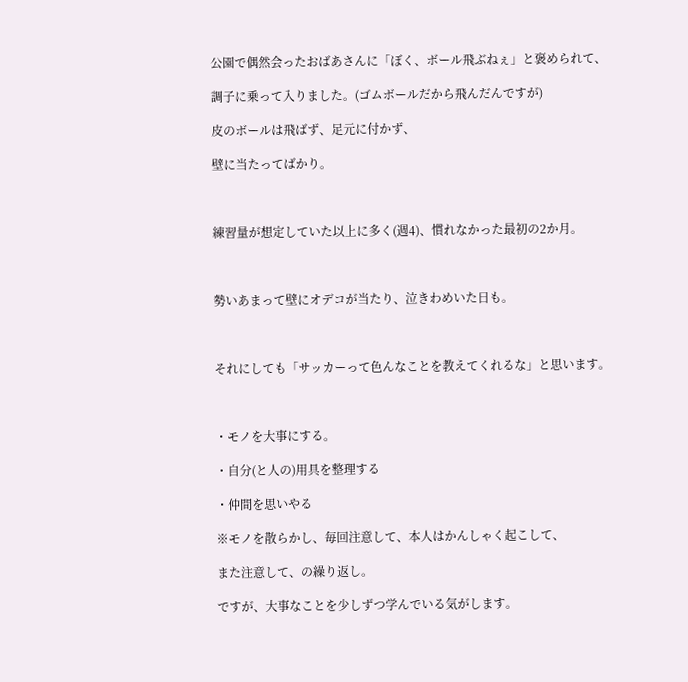公園で偶然会ったおばあさんに「ぼく、ボール飛ぶねぇ」と褒められて、

調子に乗って入りました。(ゴムボールだから飛んだんですが)

皮のボールは飛ばず、足元に付かず、

壁に当たってばかり。



練習量が想定していた以上に多く(週4)、慣れなかった最初の2か月。



勢いあまって壁にオデコが当たり、泣きわめいた日も。



それにしても「サッカーって色んなことを教えてくれるな」と思います。



・モノを大事にする。

・自分(と人の)用具を整理する

・仲間を思いやる

※モノを散らかし、毎回注意して、本人はかんしゃく起こして、

また注意して、の繰り返し。

ですが、大事なことを少しずつ学んでいる気がします。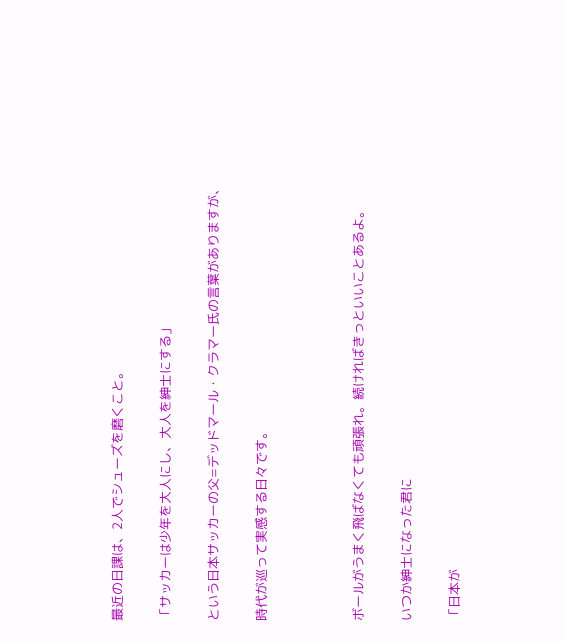最近の日課は、2人でシューズを磨くこと。

「サッカーは少年を大人にし、大人を紳士にする」

という日本サッカーの父=デッドマール・クラマー氏の言葉がありますが、

時代が巡って実感する日々です。



ボールがうまく飛ばなくても頑張れ。続ければきっといいことあるよ。

いつか紳士になった君に

「日本が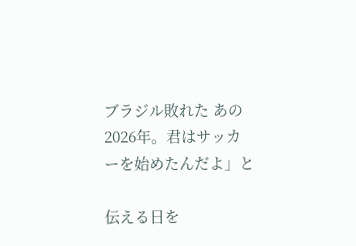ブラジル敗れた あの2026年。君はサッカーを始めたんだよ」と

伝える日を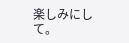楽しみにして。